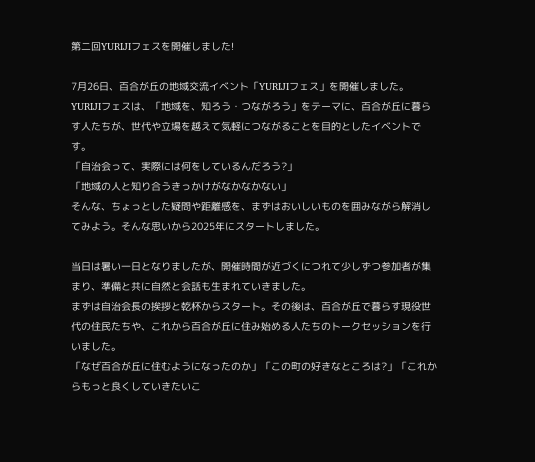第二回YURIJIフェスを開催しました!

7月26日、百合が丘の地域交流イベント「YURIJIフェス」を開催しました。
YURIJIフェスは、「地域を、知ろう・つながろう」をテーマに、百合が丘に暮らす人たちが、世代や立場を越えて気軽につながることを目的としたイベントです。
「自治会って、実際には何をしているんだろう?」
「地域の人と知り合うきっかけがなかなかない」
そんな、ちょっとした疑問や距離感を、まずはおいしいものを囲みながら解消してみよう。そんな思いから2025年にスタートしました。

当日は暑い一日となりましたが、開催時間が近づくにつれて少しずつ参加者が集まり、準備と共に自然と会話も生まれていきました。
まずは自治会長の挨拶と乾杯からスタート。その後は、百合が丘で暮らす現役世代の住民たちや、これから百合が丘に住み始める人たちのトークセッションを行いました。
「なぜ百合が丘に住むようになったのか」「この町の好きなところは?」「これからもっと良くしていきたいこ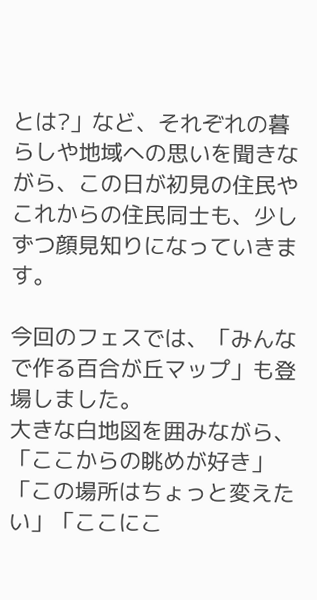とは?」など、それぞれの暮らしや地域への思いを聞きながら、この日が初見の住民やこれからの住民同士も、少しずつ顔見知りになっていきます。

今回のフェスでは、「みんなで作る百合が丘マップ」も登場しました。
大きな白地図を囲みながら、「ここからの眺めが好き」「この場所はちょっと変えたい」「ここにこ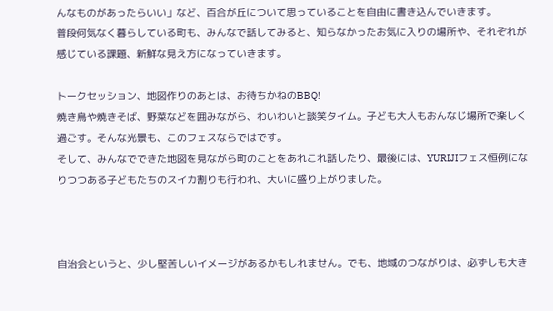んなものがあったらいい」など、百合が丘について思っていることを自由に書き込んでいきます。
普段何気なく暮らしている町も、みんなで話してみると、知らなかったお気に入りの場所や、それぞれが感じている課題、新鮮な見え方になっていきます。

トークセッション、地図作りのあとは、お待ちかねのBBQ!
焼き鳥や焼きそば、野菜などを囲みながら、わいわいと談笑タイム。子ども大人もおんなじ場所で楽しく過ごす。そんな光景も、このフェスならではです。
そして、みんなでできた地図を見ながら町のことをあれこれ話したり、最後には、YURIJIフェス恒例になりつつある子どもたちのスイカ割りも行われ、大いに盛り上がりました。



自治会というと、少し堅苦しいイメージがあるかもしれません。でも、地域のつながりは、必ずしも大き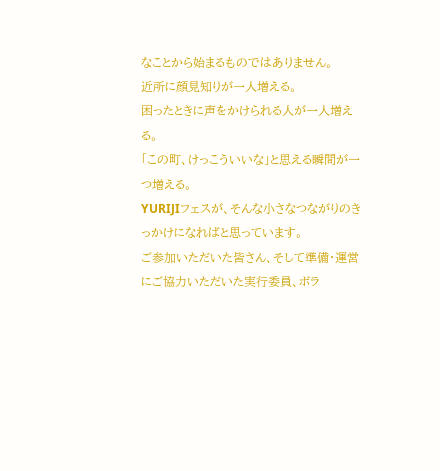なことから始まるものではありません。
近所に顔見知りが一人増える。
困ったときに声をかけられる人が一人増える。
「この町、けっこういいな」と思える瞬間が一つ増える。
YURIJIフェスが、そんな小さなつながりのきっかけになればと思っています。
ご参加いただいた皆さん、そして準備・運営にご協力いただいた実行委員、ボラ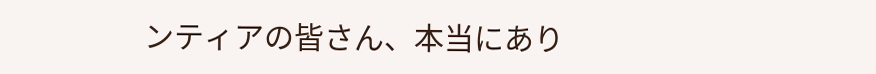ンティアの皆さん、本当にあり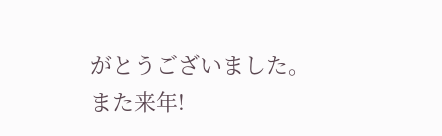がとうございました。
また来年!